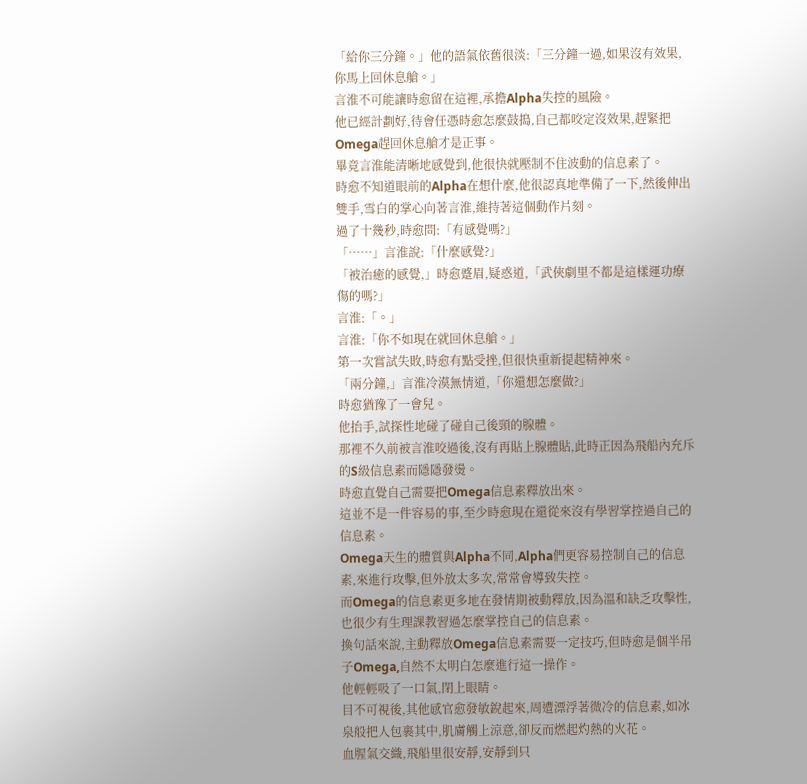「給你三分鐘。」他的語氣依舊很淡:「三分鐘一過,如果沒有效果,你馬上回休息艙。」
言淮不可能讓時愈留在這裡,承擔Alpha失控的風險。
他已經計劃好,待會任憑時愈怎麼鼓搗,自己都咬定沒效果,趕緊把Omega趕回休息艙才是正事。
畢竟言淮能清晰地感覺到,他很快就壓制不住波動的信息素了。
時愈不知道眼前的Alpha在想什麼,他很認真地準備了一下,然後伸出雙手,雪白的掌心向著言淮,維持著這個動作片刻。
過了十幾秒,時愈問:「有感覺嗎?」
「……」言淮說:「什麼感覺?」
「被治癒的感覺,」時愈蹙眉,疑惑道,「武俠劇里不都是這樣運功療傷的嗎?」
言淮:「。」
言淮:「你不如現在就回休息艙。」
第一次嘗試失敗,時愈有點受挫,但很快重新提起精神來。
「兩分鐘,」言淮冷漠無情道,「你還想怎麼做?」
時愈猶豫了一會兒。
他抬手,試探性地碰了碰自己後頸的腺體。
那裡不久前被言淮咬過後,沒有再貼上腺體貼,此時正因為飛船內充斥的S級信息素而隱隱發燙。
時愈直覺自己需要把Omega信息素釋放出來。
這並不是一件容易的事,至少時愈現在還從來沒有學習掌控過自己的信息素。
Omega天生的體質與Alpha不同,Alpha們更容易控制自己的信息素,來進行攻擊,但外放太多次,常常會導致失控。
而Omega的信息素更多地在發情期被動釋放,因為溫和缺乏攻擊性,也很少有生理課教習過怎麼掌控自己的信息素。
換句話來說,主動釋放Omega信息素需要一定技巧,但時愈是個半吊子Omega,自然不太明白怎麼進行這一操作。
他輕輕吸了一口氣,閉上眼睛。
目不可視後,其他感官愈發敏銳起來,周遭漂浮著微冷的信息素,如冰泉般把人包裹其中,肌膚觸上涼意,卻反而燃起灼熱的火花。
血腥氣交織,飛船里很安靜,安靜到只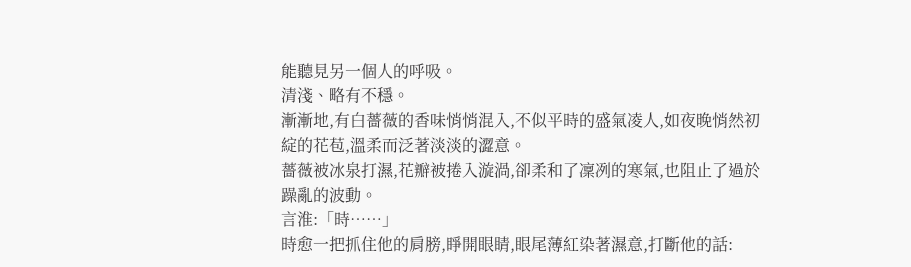能聽見另一個人的呼吸。
清淺、略有不穩。
漸漸地,有白薔薇的香味悄悄混入,不似平時的盛氣凌人,如夜晚悄然初綻的花苞,溫柔而泛著淡淡的澀意。
薔薇被冰泉打濕,花瓣被捲入漩渦,卻柔和了凜冽的寒氣,也阻止了過於躁亂的波動。
言淮:「時……」
時愈一把抓住他的肩膀,睜開眼睛,眼尾薄紅染著濕意,打斷他的話: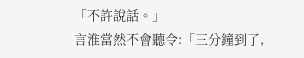「不許說話。」
言淮當然不會聽令:「三分鐘到了,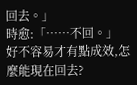回去。」
時愈:「……不回。」
好不容易才有點成效,怎麼能現在回去?